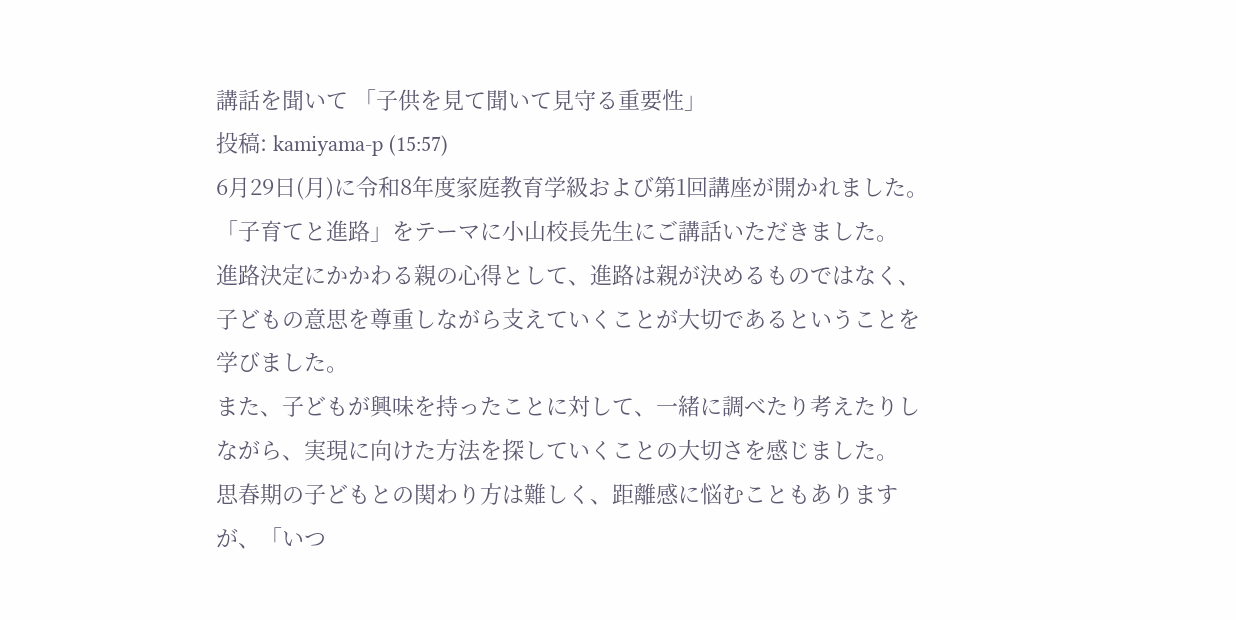講話を聞いて 「子供を見て聞いて見守る重要性」
投稿: kamiyama-p (15:57)
6月29日(月)に令和8年度家庭教育学級および第1回講座が開かれました。
「子育てと進路」をテーマに小山校長先生にご講話いただきました。
進路決定にかかわる親の心得として、進路は親が決めるものではなく、子どもの意思を尊重しながら支えていくことが大切であるということを学びました。
また、子どもが興味を持ったことに対して、一緒に調べたり考えたりしながら、実現に向けた方法を探していくことの大切さを感じました。
思春期の子どもとの関わり方は難しく、距離感に悩むこともありますが、「いつ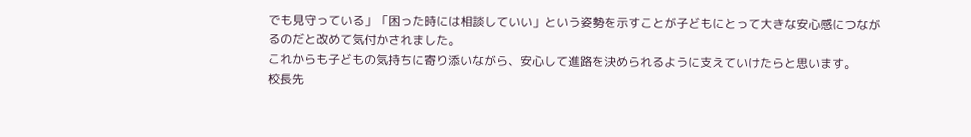でも見守っている」「困った時には相談していい」という姿勢を示すことが子どもにとって大きな安心感につながるのだと改めて気付かされました。
これからも子どもの気持ちに寄り添いながら、安心して進路を決められるように支えていけたらと思います。
校長先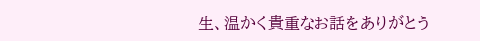生、温かく貴重なお話をありがとう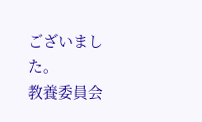ございました。
教養委員会